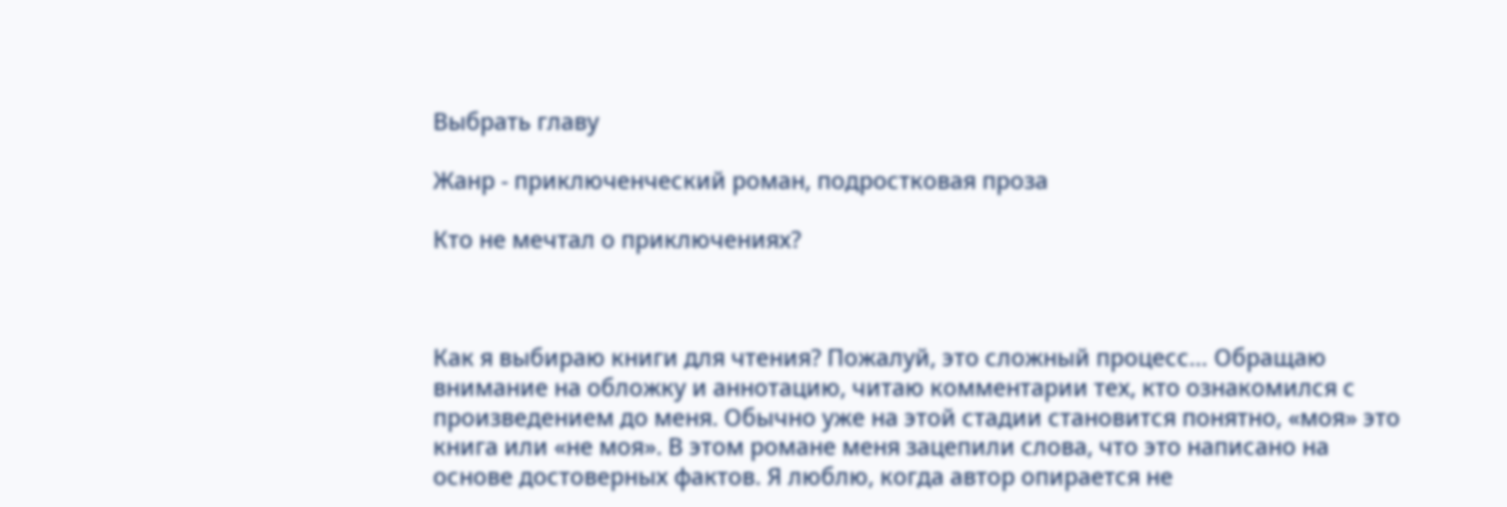Выбрать главу

Жанр - приключенческий роман, подростковая проза

Кто не мечтал о приключениях?



Как я выбираю книги для чтения? Пожалуй, это сложный процесс… Обращаю внимание на обложку и аннотацию, читаю комментарии тех, кто ознакомился с произведением до меня. Обычно уже на этой стадии становится понятно, «моя» это книга или «не моя». В этом романе меня зацепили слова, что это написано на основе достоверных фактов. Я люблю, когда автор опирается не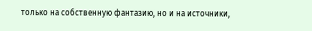только на собственную фантазию, но и на источники,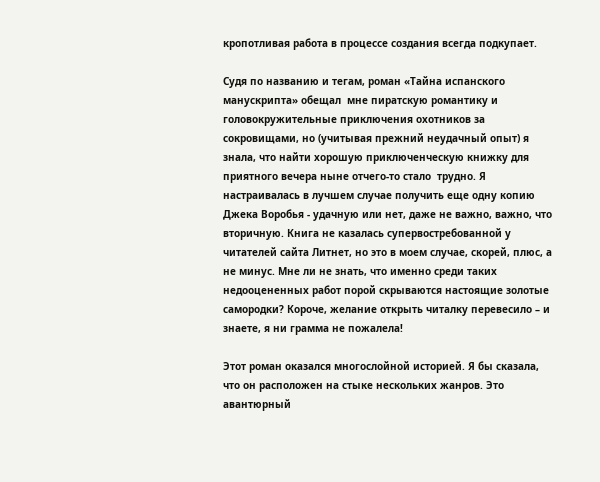кропотливая работа в процессе создания всегда подкупает.

Судя по названию и тегам, роман «Тайна испанского манускрипта» обещал  мне пиратскую романтику и головокружительные приключения охотников за сокровищами, но (учитывая прежний неудачный опыт) я знала, что найти хорошую приключенческую книжку для приятного вечера ныне отчего-то стало  трудно. Я настраивалась в лучшем случае получить еще одну копию Джека Воробья - удачную или нет, даже не важно, важно, что вторичную. Книга не казалась супервостребованной у читателей сайта Литнет, но это в моем случае, скорей, плюс, а не минус. Мне ли не знать, что именно среди таких недооцененных работ порой скрываются настоящие золотые самородки? Короче, желание открыть читалку перевесило – и знаете, я ни грамма не пожалела!

Этот роман оказался многослойной историей. Я бы сказала, что он расположен на стыке нескольких жанров. Это  авантюрный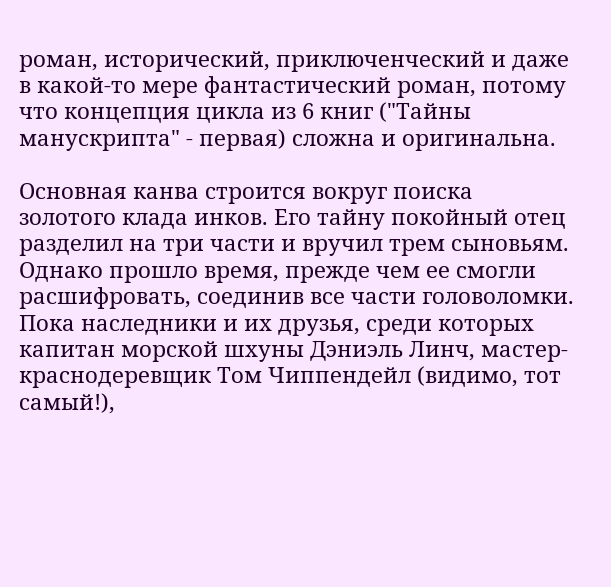роман, исторический, приключенческий и даже в какой-то мере фантастический роман, потому что концепция цикла из 6 книг ("Тайны манускрипта" - первая) сложна и оригинальна.

Основная канва строится вокруг поиска золотого клада инков. Его тайну покойный отец разделил на три части и вручил трем сыновьям. Однако прошло время, прежде чем ее смогли расшифровать, соединив все части головоломки. Пока наследники и их друзья, среди которых капитан морской шхуны Дэниэль Линч, мастер-краснодеревщик Том Чиппендейл (видимо, тот самый!),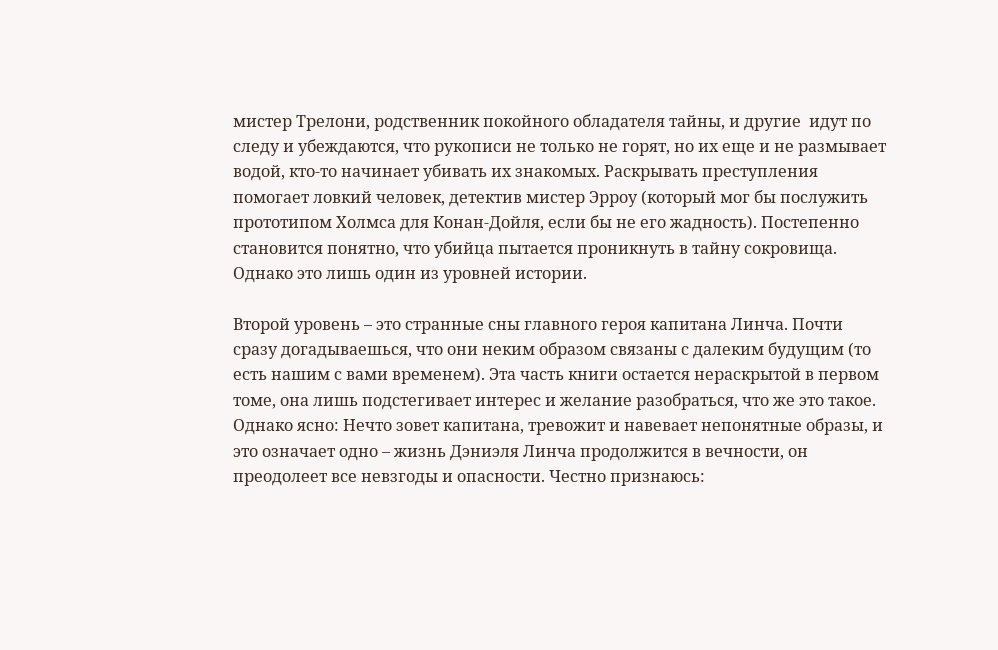мистер Трелони, родственник покойного обладателя тайны, и другие  идут по следу и убеждаются, что рукописи не только не горят, но их еще и не размывает водой, кто-то начинает убивать их знакомых. Раскрывать преступления помогает ловкий человек, детектив мистер Эрроу (который мог бы послужить прототипом Холмса для Конан-Дойля, если бы не его жадность). Постепенно становится понятно, что убийца пытается проникнуть в тайну сокровища. Однако это лишь один из уровней истории.

Второй уровень – это странные сны главного героя капитана Линча. Почти сразу догадываешься, что они неким образом связаны с далеким будущим (то есть нашим с вами временем). Эта часть книги остается нераскрытой в первом томе, она лишь подстегивает интерес и желание разобраться, что же это такое. Однако ясно: Нечто зовет капитана, тревожит и навевает непонятные образы, и это означает одно – жизнь Дэниэля Линча продолжится в вечности, он преодолеет все невзгоды и опасности. Честно признаюсь: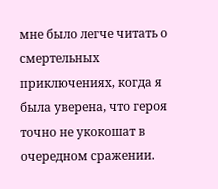мне было легче читать о смертельных приключениях, когда я была уверена, что героя точно не укокошат в очередном сражении.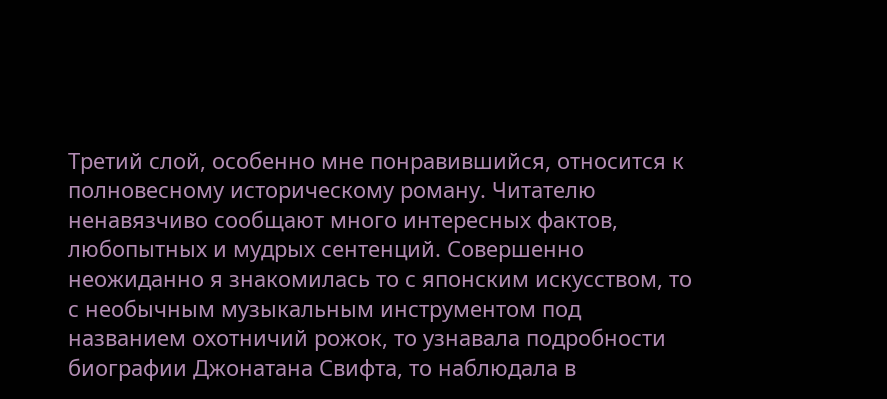Третий слой, особенно мне понравившийся, относится к полновесному историческому роману. Читателю ненавязчиво сообщают много интересных фактов, любопытных и мудрых сентенций. Совершенно неожиданно я знакомилась то с японским искусством, то с необычным музыкальным инструментом под названием охотничий рожок, то узнавала подробности биографии Джонатана Свифта, то наблюдала в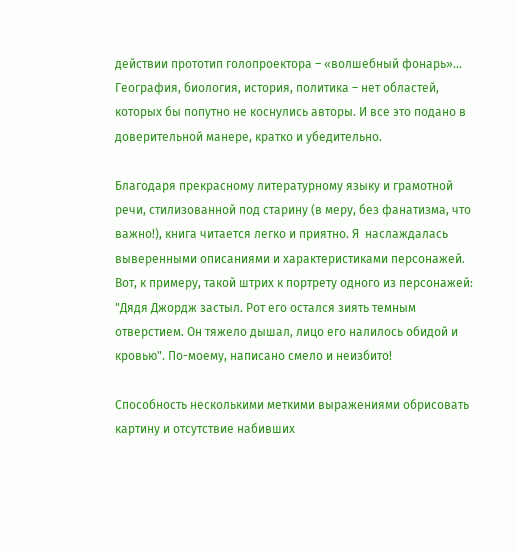действии прототип голопроектора – «волшебный фонарь»... География, биология, история, политика – нет областей, которых бы попутно не коснулись авторы. И все это подано в доверительной манере, кратко и убедительно.

Благодаря прекрасному литературному языку и грамотной речи, стилизованной под старину (в меру, без фанатизма, что важно!), книга читается легко и приятно. Я  наслаждалась выверенными описаниями и характеристиками персонажей. Вот, к примеру, такой штрих к портрету одного из персонажей: "Дядя Джордж застыл. Рот его остался зиять темным отверстием. Он тяжело дышал, лицо его налилось обидой и кровью". По-моему, написано смело и неизбито!

Способность несколькими меткими выражениями обрисовать картину и отсутствие набивших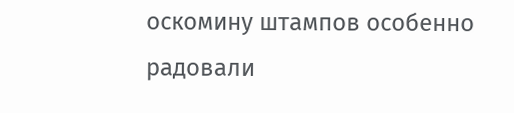оскомину штампов особенно радовали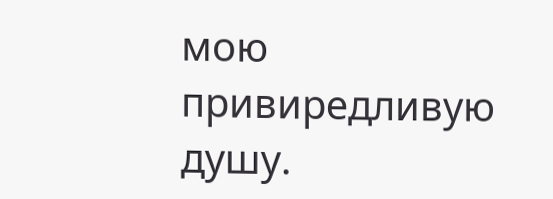мою привиредливую душу.